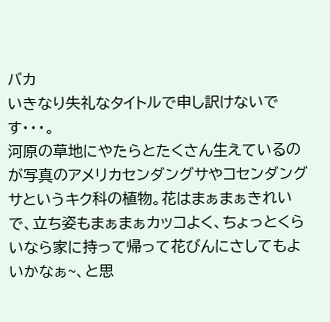バカ
いきなり失礼なタイトルで申し訳けないです・・・。
河原の草地にやたらとたくさん生えているのが写真のアメリカセンダングサやコセンダングサというキク科の植物。花はまぁまぁきれいで、立ち姿もまぁまぁカッコよく、ちょっとくらいなら家に持って帰って花びんにさしてもよいかなぁ~、と思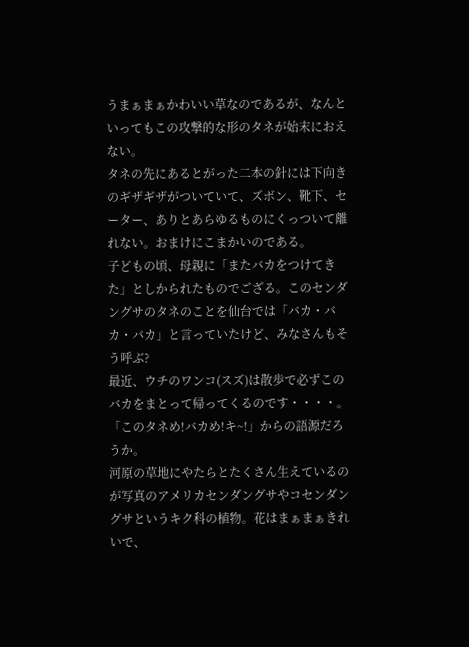うまぁまぁかわいい草なのであるが、なんといってもこの攻撃的な形のタネが始末におえない。
タネの先にあるとがった二本の針には下向きのギザギザがついていて、ズボン、靴下、セーター、ありとあらゆるものにくっついて離れない。おまけにこまかいのである。
子どもの頃、母親に「またバカをつけてきた」としかられたものでござる。このセンダングサのタネのことを仙台では「バカ・バカ・バカ」と言っていたけど、みなさんもそう呼ぶ?
最近、ウチのワンコ(スズ)は散歩で必ずこのバカをまとって帰ってくるのです・・・・。
「このタネめ!バカめ!キ~!」からの語源だろうか。
河原の草地にやたらとたくさん生えているのが写真のアメリカセンダングサやコセンダングサというキク科の植物。花はまぁまぁきれいで、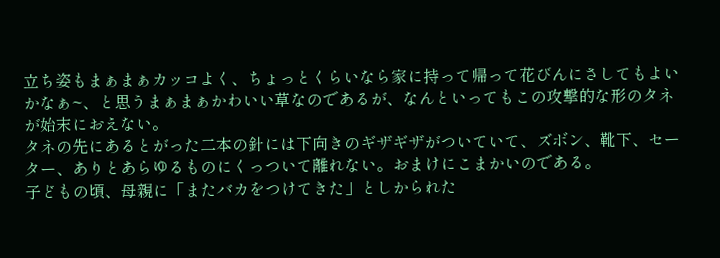立ち姿もまぁまぁカッコよく、ちょっとくらいなら家に持って帰って花びんにさしてもよいかなぁ~、と思うまぁまぁかわいい草なのであるが、なんといってもこの攻撃的な形のタネが始末におえない。
タネの先にあるとがった二本の針には下向きのギザギザがついていて、ズボン、靴下、セーター、ありとあらゆるものにくっついて離れない。おまけにこまかいのである。
子どもの頃、母親に「またバカをつけてきた」としかられた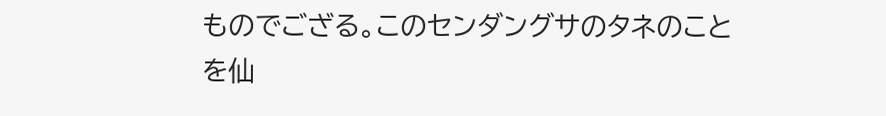ものでござる。このセンダングサのタネのことを仙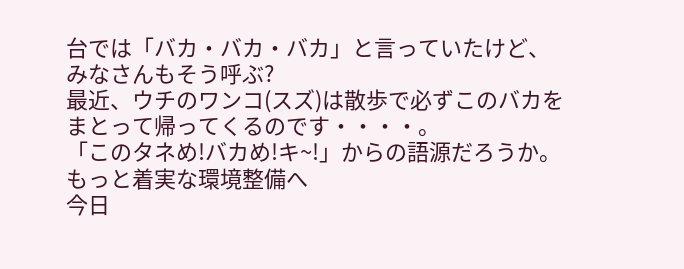台では「バカ・バカ・バカ」と言っていたけど、みなさんもそう呼ぶ?
最近、ウチのワンコ(スズ)は散歩で必ずこのバカをまとって帰ってくるのです・・・・。
「このタネめ!バカめ!キ~!」からの語源だろうか。
もっと着実な環境整備へ
今日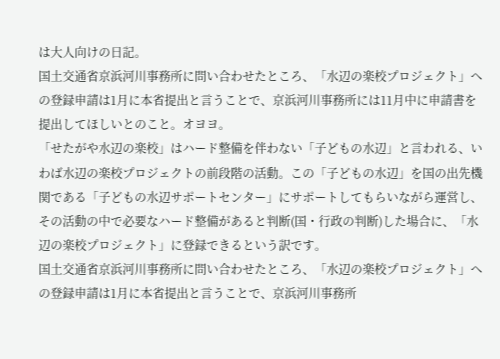は大人向けの日記。
国土交通省京浜河川事務所に問い合わせたところ、「水辺の楽校プロジェクト」への登録申請は1月に本省提出と言うことで、京浜河川事務所には11月中に申請書を提出してほしいとのこと。オヨヨ。
「せたがや水辺の楽校」はハード整備を伴わない「子どもの水辺」と言われる、いわば水辺の楽校プロジェクトの前段階の活動。この「子どもの水辺」を国の出先機関である「子どもの水辺サポートセンター」にサポートしてもらいながら運営し、その活動の中で必要なハード整備があると判断(国・行政の判断)した場合に、「水辺の楽校プロジェクト」に登録できるという訳です。
国土交通省京浜河川事務所に問い合わせたところ、「水辺の楽校プロジェクト」への登録申請は1月に本省提出と言うことで、京浜河川事務所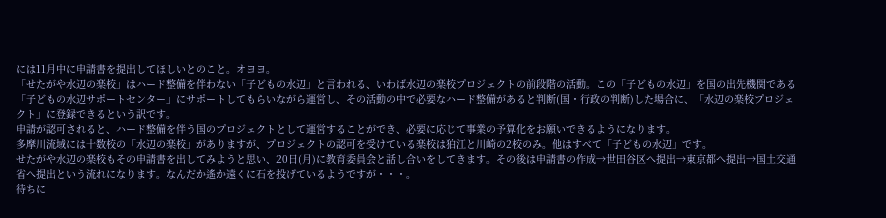には11月中に申請書を提出してほしいとのこと。オヨヨ。
「せたがや水辺の楽校」はハード整備を伴わない「子どもの水辺」と言われる、いわば水辺の楽校プロジェクトの前段階の活動。この「子どもの水辺」を国の出先機関である「子どもの水辺サポートセンター」にサポートしてもらいながら運営し、その活動の中で必要なハード整備があると判断(国・行政の判断)した場合に、「水辺の楽校プロジェクト」に登録できるという訳です。
申請が認可されると、ハード整備を伴う国のプロジェクトとして運営することができ、必要に応じて事業の予算化をお願いできるようになります。
多摩川流域には十数校の「水辺の楽校」がありますが、プロジェクトの認可を受けている楽校は狛江と川崎の2校のみ。他はすべて「子どもの水辺」です。
せたがや水辺の楽校もその申請書を出してみようと思い、20日(月)に教育委員会と話し合いをしてきます。その後は申請書の作成→世田谷区へ提出→東京都へ提出→国土交通省へ提出という流れになります。なんだか遙か遠くに石を投げているようですが・・・。
待ちに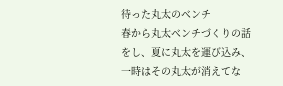待った丸太のベンチ
春から丸太ベンチづくりの話をし、夏に丸太を運び込み、一時はその丸太が消えてな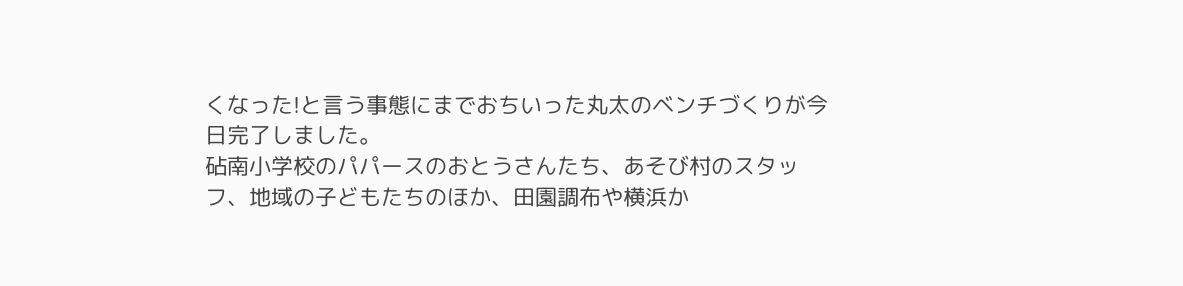くなった!と言う事態にまでおちいった丸太のベンチづくりが今日完了しました。
砧南小学校のパパースのおとうさんたち、あそび村のスタッフ、地域の子どもたちのほか、田園調布や横浜か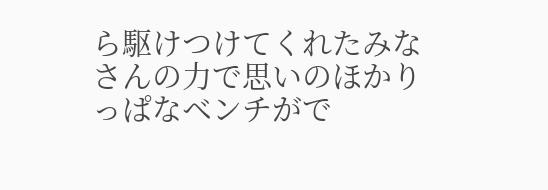ら駆けつけてくれたみなさんの力で思いのほかりっぱなベンチがで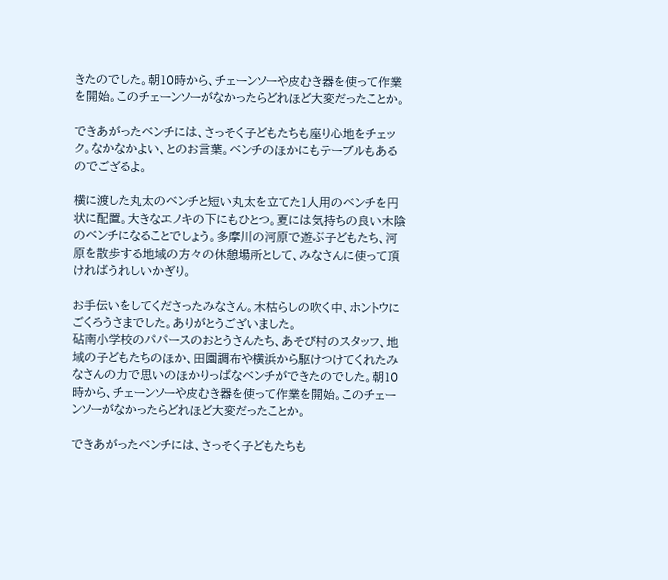きたのでした。朝10時から、チェーンソーや皮むき器を使って作業を開始。このチェーンソーがなかったらどれほど大変だったことか。

できあがったベンチには、さっそく子どもたちも座り心地をチェック。なかなかよい、とのお言葉。ベンチのほかにもテーブルもあるのでござるよ。

横に渡した丸太のベンチと短い丸太を立てた1人用のベンチを円状に配置。大きなエノキの下にもひとつ。夏には気持ちの良い木陰のベンチになることでしょう。多摩川の河原で遊ぶ子どもたち、河原を散歩する地域の方々の休憩場所として、みなさんに使って頂ければうれしいかぎり。

お手伝いをしてくださったみなさん。木枯らしの吹く中、ホントウにごくろうさまでした。ありがとうございました。
砧南小学校のパパースのおとうさんたち、あそび村のスタッフ、地域の子どもたちのほか、田園調布や横浜から駆けつけてくれたみなさんの力で思いのほかりっぱなベンチができたのでした。朝10時から、チェーンソーや皮むき器を使って作業を開始。このチェーンソーがなかったらどれほど大変だったことか。

できあがったベンチには、さっそく子どもたちも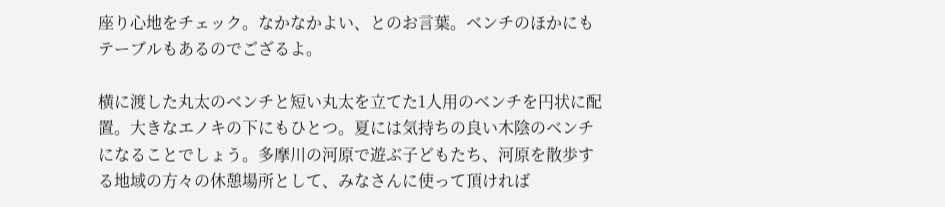座り心地をチェック。なかなかよい、とのお言葉。ベンチのほかにもテーブルもあるのでござるよ。

横に渡した丸太のベンチと短い丸太を立てた1人用のベンチを円状に配置。大きなエノキの下にもひとつ。夏には気持ちの良い木陰のベンチになることでしょう。多摩川の河原で遊ぶ子どもたち、河原を散歩する地域の方々の休憩場所として、みなさんに使って頂ければ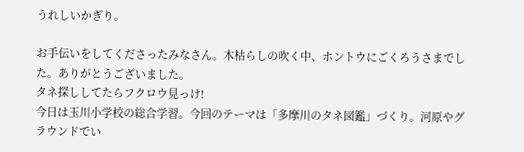うれしいかぎり。

お手伝いをしてくださったみなさん。木枯らしの吹く中、ホントウにごくろうさまでした。ありがとうございました。
タネ探ししてたらフクロウ見っけ!
今日は玉川小学校の総合学習。今回のテーマは「多摩川のタネ図鑑」づくり。河原やグラウンドでい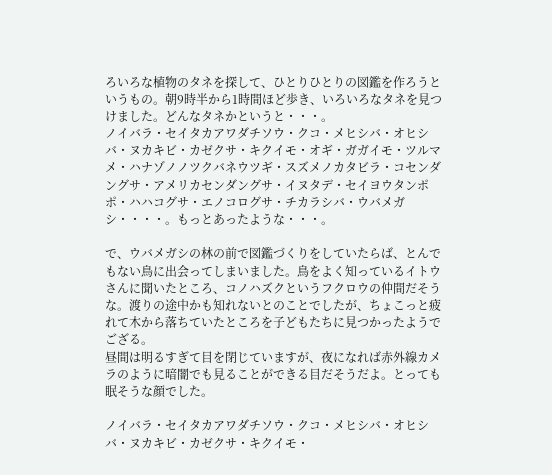ろいろな植物のタネを探して、ひとりひとりの図鑑を作ろうというもの。朝9時半から1時間ほど歩き、いろいろなタネを見つけました。どんなタネかというと・・・。
ノイバラ・セイタカアワダチソウ・クコ・メヒシバ・オヒシバ・ヌカキビ・カゼクサ・キクイモ・オギ・ガガイモ・ツルマメ・ハナゾノノツクバネウツギ・スズメノカタビラ・コセンダングサ・アメリカセンダングサ・イヌタデ・セイヨウタンポポ・ハハコグサ・エノコログサ・チカラシバ・ウバメガシ・・・・。もっとあったような・・・。

で、ウバメガシの林の前で図鑑づくりをしていたらば、とんでもない鳥に出会ってしまいました。鳥をよく知っているイトウさんに聞いたところ、コノハズクというフクロウの仲間だそうな。渡りの途中かも知れないとのことでしたが、ちょこっと疲れて木から落ちていたところを子どもたちに見つかったようでござる。
昼間は明るすぎて目を閉じていますが、夜になれば赤外線カメラのように暗闇でも見ることができる目だそうだよ。とっても眠そうな顔でした。

ノイバラ・セイタカアワダチソウ・クコ・メヒシバ・オヒシバ・ヌカキビ・カゼクサ・キクイモ・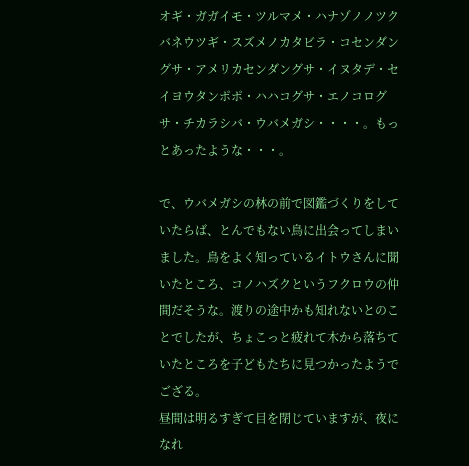オギ・ガガイモ・ツルマメ・ハナゾノノツクバネウツギ・スズメノカタビラ・コセンダングサ・アメリカセンダングサ・イヌタデ・セイヨウタンポポ・ハハコグサ・エノコログサ・チカラシバ・ウバメガシ・・・・。もっとあったような・・・。

で、ウバメガシの林の前で図鑑づくりをしていたらば、とんでもない鳥に出会ってしまいました。鳥をよく知っているイトウさんに聞いたところ、コノハズクというフクロウの仲間だそうな。渡りの途中かも知れないとのことでしたが、ちょこっと疲れて木から落ちていたところを子どもたちに見つかったようでござる。
昼間は明るすぎて目を閉じていますが、夜になれ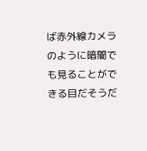ば赤外線カメラのように暗闇でも見ることができる目だそうだ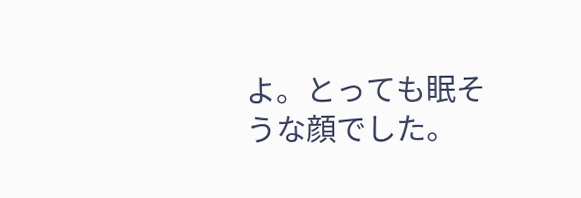よ。とっても眠そうな顔でした。